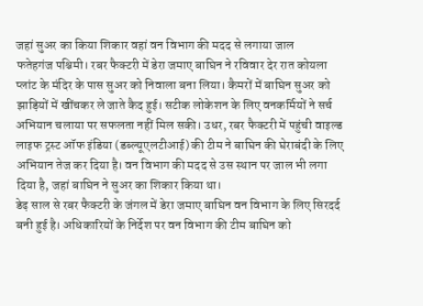जहां सुअर का किया शिकार वहां वन विभाग की मदद से लगाया जाल
फतेहगंज पश्चिमी। रबर फैक्टरी में डेरा जमाए बाघिन ने रविवार देर रात कोयला प्लांट के मंदिर के पास सुअर को निवाला बना लिया। कैमरों में बाघिन सुअर को झाड़ियों में खींचकर ले जाते कैद हुई। सटीक लोकेशन के लिए वनकर्मियों ने सर्च अभियान चलाया पर सफलता नहीं मिल सकी। उधर, रबर फैक्टरी में पहुंची वाइल्ड लाइफ ट्रस्ट ऑफ इंडिया (डब्ल्यूएलटीआई) की टीम ने बाघिन की घेराबंदी के लिए अभियान तेज कर दिया है। वन विभाग की मदद से उस स्थान पर जाल भी लगा दिया है, जहां बाघिन ने सुअर का शिकार किया था।
डेढ़ साल से रबर फैक्टरी के जंगल में डेरा जमाए बाघिन वन विभाग के लिए सिरदर्द बनी हुई है। अधिकारियों के निर्देश पर वन विभाग की टीम बाघिन को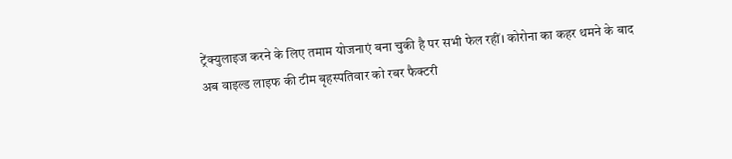ट्रेंक्युलाइज करने के लिए तमाम योजनाएं बना चुकी है पर सभी फेल रहीं। कोरोना का कहर थमने के बाद अब वाइल्ड लाइफ की टीम बृहस्पतिवार को रबर फैक्टरी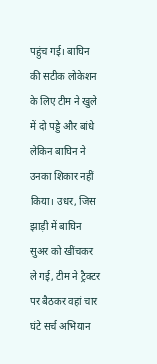पहुंच गई। बाघिन की सटीक लोकेशन के लिए टीम ने खुले में दो पड्डे और बांधे लेकिन बाघिन ने उनका शिकार नहीं किया। उधर, जिस झाड़ी में बाघिन सुअर को खींचकर ले गई, टीम ने ट्रैक्टर पर बैठकर वहां चार घंटे सर्च अभियान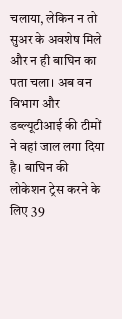चलाया, लेकिन न तो सुअर के अवशेष मिले और न ही बाघिन का पता चला। अब वन विभाग और डब्ल्यूटीआई की टीमों ने वहां जाल लगा दिया है। बाघिन की लोकेशन ट्रेस करने के लिए 39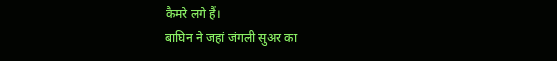कैमरे लगे हैं।
बाघिन ने जहां जंगली सुअर का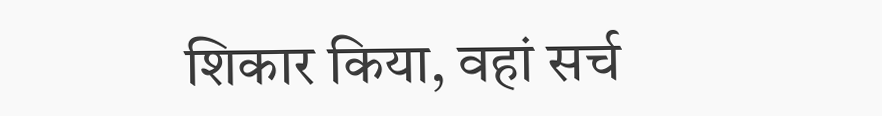शिकार किया, वहां सर्च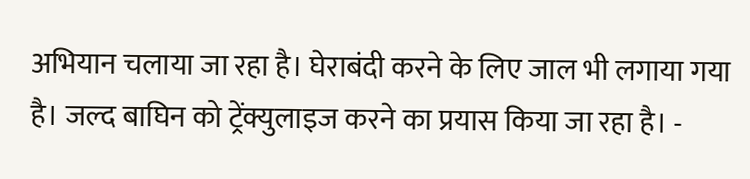अभियान चलाया जा रहा है। घेराबंदी करने के लिए जाल भी लगाया गया है। जल्द बाघिन को ट्रेंक्युलाइज करने का प्रयास किया जा रहा है। -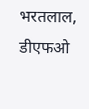भरतलाल, डीएफओ